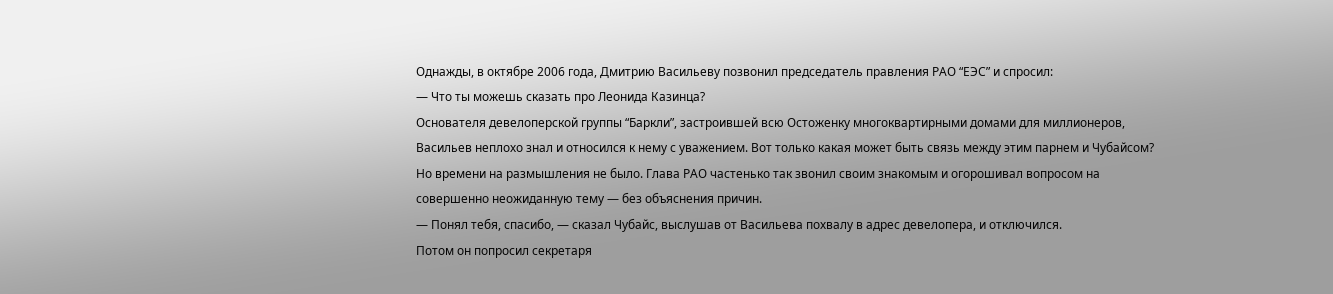Однажды, в октябре 2006 года, Дмитрию Васильеву позвонил председатель правления РАО “ЕЭС” и спросил:
— Что ты можешь сказать про Леонида Казинца?
Основателя девелоперской группы “Баркли”, застроившей всю Остоженку многоквартирными домами для миллионеров, Васильев неплохо знал и относился к нему с уважением. Вот только какая может быть связь между этим парнем и Чубайсом? Но времени на размышления не было. Глава РАО частенько так звонил своим знакомым и огорошивал вопросом на совершенно неожиданную тему — без объяснения причин.
— Понял тебя, спасибо, — сказал Чубайс, выслушав от Васильева похвалу в адрес девелопера, и отключился.
Потом он попросил секретаря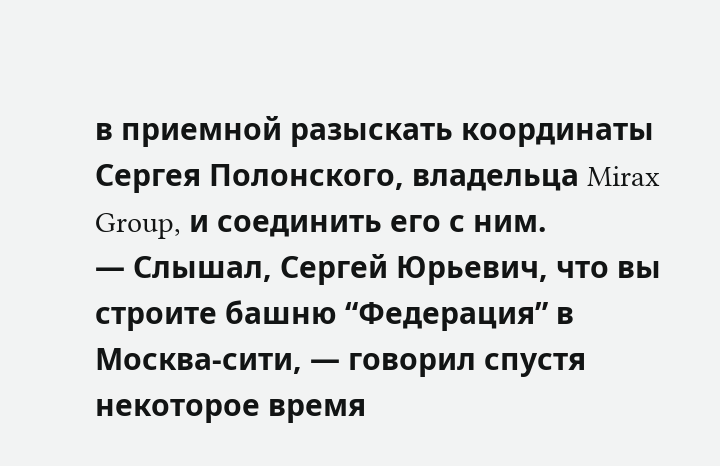в приемной разыскать координаты Сергея Полонского, владельца Mirax Group, и соединить его с ним.
— Слышал, Сергей Юрьевич, что вы строите башню “Федерация” в Москва-сити, — говорил спустя некоторое время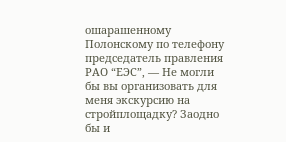ошарашенному Полонскому по телефону председатель правления РАО “ЕЭС”, — Не могли бы вы организовать для меня экскурсию на стройплощадку? Заодно бы и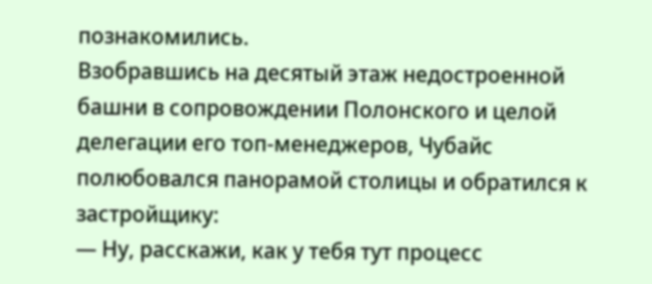познакомились.
Взобравшись на десятый этаж недостроенной башни в сопровождении Полонского и целой делегации его топ-менеджеров, Чубайс полюбовался панорамой столицы и обратился к застройщику:
— Ну, расскажи, как у тебя тут процесс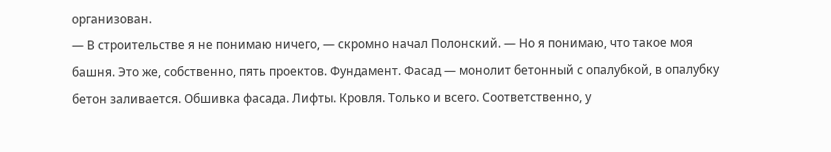организован.
— В строительстве я не понимаю ничего, — скромно начал Полонский. — Но я понимаю, что такое моя башня. Это же, собственно, пять проектов. Фундамент. Фасад — монолит бетонный с опалубкой, в опалубку бетон заливается. Обшивка фасада. Лифты. Кровля. Только и всего. Соответственно, у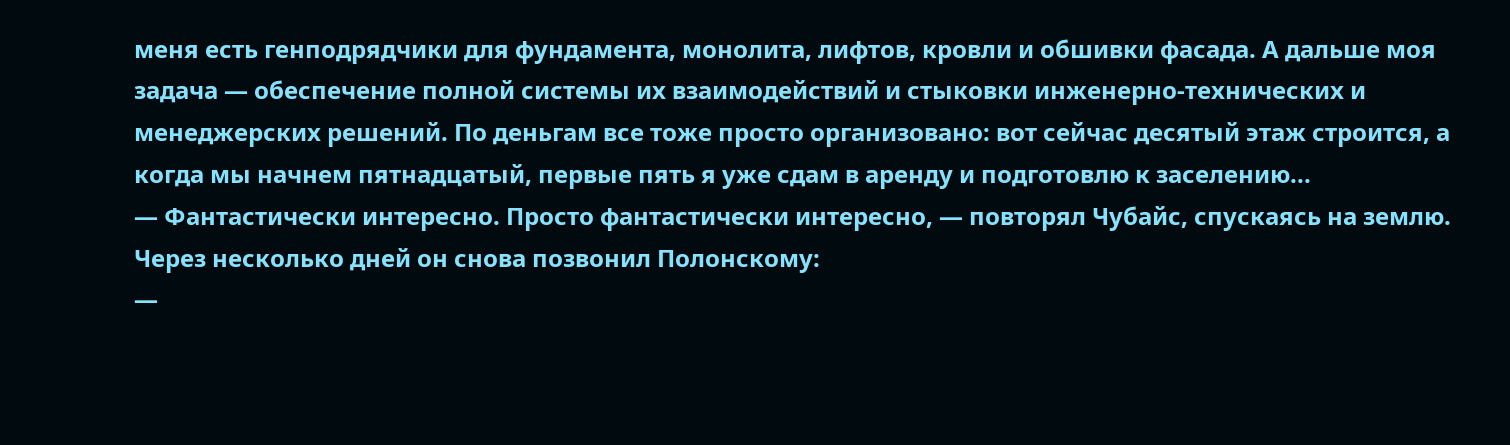меня есть генподрядчики для фундамента, монолита, лифтов, кровли и обшивки фасада. А дальше моя задача — обеспечение полной системы их взаимодействий и стыковки инженерно-технических и менеджерских решений. По деньгам все тоже просто организовано: вот сейчас десятый этаж строится, а когда мы начнем пятнадцатый, первые пять я уже сдам в аренду и подготовлю к заселению...
— Фантастически интересно. Просто фантастически интересно, — повторял Чубайс, спускаясь на землю.
Через несколько дней он снова позвонил Полонскому:
—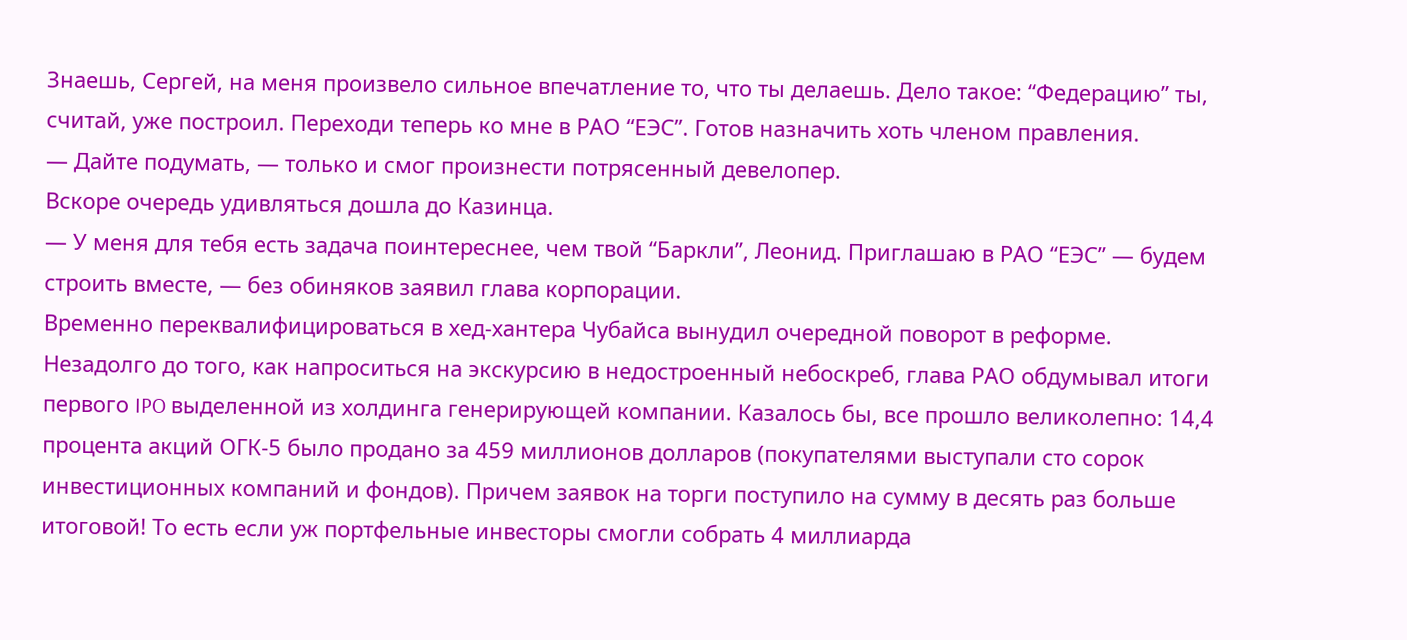Знаешь, Сергей, на меня произвело сильное впечатление то, что ты делаешь. Дело такое: “Федерацию” ты, считай, уже построил. Переходи теперь ко мне в РАО “ЕЭС”. Готов назначить хоть членом правления.
— Дайте подумать, — только и смог произнести потрясенный девелопер.
Вскоре очередь удивляться дошла до Казинца.
— У меня для тебя есть задача поинтереснее, чем твой “Баркли”, Леонид. Приглашаю в РАО “ЕЭС” — будем строить вместе, — без обиняков заявил глава корпорации.
Временно переквалифицироваться в хед-хантера Чубайса вынудил очередной поворот в реформе.
Незадолго до того, как напроситься на экскурсию в недостроенный небоскреб, глава РАО обдумывал итоги первого IPO выделенной из холдинга генерирующей компании. Казалось бы, все прошло великолепно: 14,4 процента акций ОГК-5 было продано за 459 миллионов долларов (покупателями выступали сто сорок инвестиционных компаний и фондов). Причем заявок на торги поступило на сумму в десять раз больше итоговой! То есть если уж портфельные инвесторы смогли собрать 4 миллиарда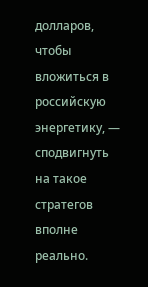долларов, чтобы вложиться в российскую энергетику, — сподвигнуть на такое стратегов вполне реально.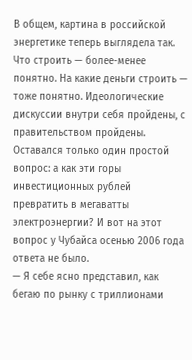В общем, картина в российской энергетике теперь выглядела так. Что строить — более-менее понятно. На какие деньги строить — тоже понятно. Идеологические дискуссии внутри себя пройдены, с правительством пройдены. Оставался только один простой вопрос: а как эти горы инвестиционных рублей превратить в мегаватты электроэнергии? И вот на этот вопрос у Чубайса осенью 2006 года ответа не было.
— Я себе ясно представил, как бегаю по рынку с триллионами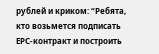рублей и криком: “Ребята, кто возьмется подписать ЕРС-контракт и построить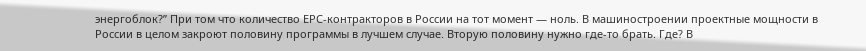энергоблок?” При том что количество ЕРС-контракторов в России на тот момент — ноль. В машиностроении проектные мощности в России в целом закроют половину программы в лучшем случае. Вторую половину нужно где-то брать. Где? В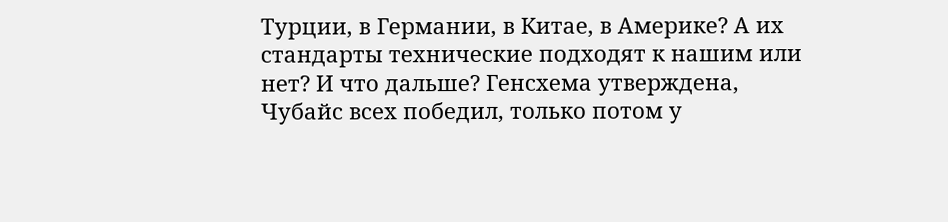Турции, в Германии, в Китае, в Америке? А их стандарты технические подходят к нашим или нет? И что дальше? Генсхема утверждена, Чубайс всех победил, только потом у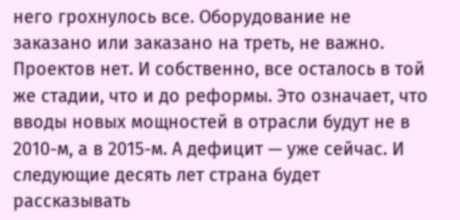него грохнулось все. Оборудование не заказано или заказано на треть, не важно. Проектов нет. И собственно, все осталось в той же стадии, что и до реформы. Это означает, что вводы новых мощностей в отрасли будут не в 2010-м, а в 2015-м. А дефицит — уже сейчас. И следующие десять лет страна будет рассказывать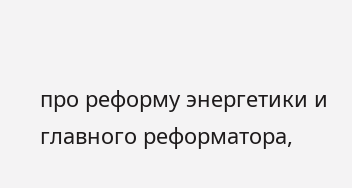про реформу энергетики и главного реформатора,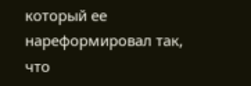который ее нареформировал так, что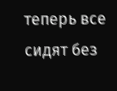теперь все сидят без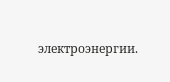электроэнергии.